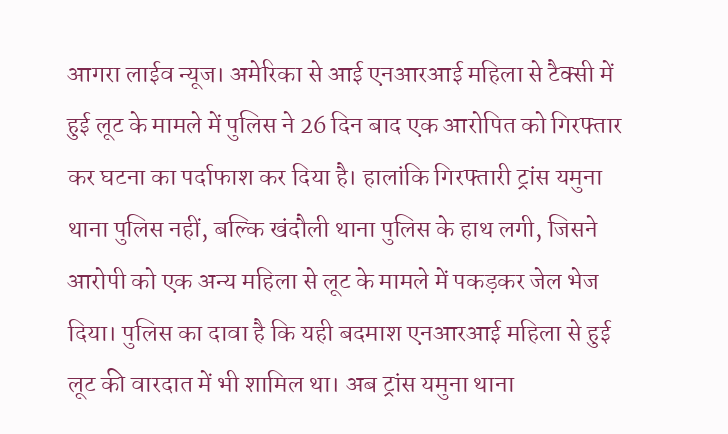आगरा लाईव न्यूज। अमेरिका से आई एनआरआई महिला से टैक्सी में हुई लूट के मामले में पुलिस ने 26 दिन बाद एक आरोपित को गिरफ्तार कर घटना का पर्दाफाश कर दिया है। हालांकि गिरफ्तारी ट्रांस यमुना थाना पुलिस नहीं, बल्कि खंदौली थाना पुलिस के हाथ लगी, जिसने आरोपी को एक अन्य महिला से लूट के मामले में पकड़कर जेल भेज दिया। पुलिस का दावा है कि यही बदमाश एनआरआई महिला से हुई लूट की वारदात में भी शामिल था। अब ट्रांस यमुना थाना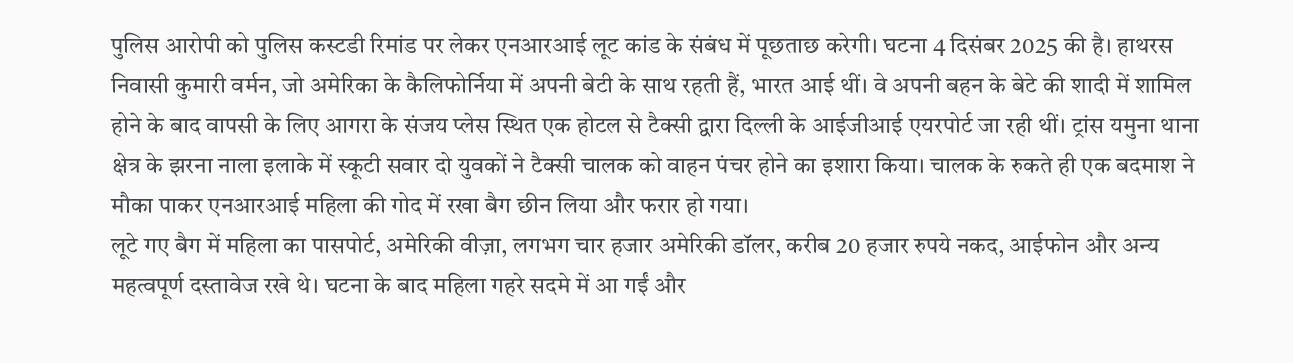पुलिस आरोपी को पुलिस कस्टडी रिमांड पर लेकर एनआरआई लूट कांड के संबंध में पूछताछ करेगी। घटना 4 दिसंबर 2025 की है। हाथरस निवासी कुमारी वर्मन, जो अमेरिका के कैलिफोर्निया में अपनी बेटी के साथ रहती हैं, भारत आई थीं। वे अपनी बहन के बेटे की शादी में शामिल होने के बाद वापसी के लिए आगरा के संजय प्लेस स्थित एक होटल से टैक्सी द्वारा दिल्ली के आईजीआई एयरपोर्ट जा रही थीं। ट्रांस यमुना थाना क्षेत्र के झरना नाला इलाके में स्कूटी सवार दो युवकों ने टैक्सी चालक को वाहन पंचर होने का इशारा किया। चालक के रुकते ही एक बदमाश ने मौका पाकर एनआरआई महिला की गोद में रखा बैग छीन लिया और फरार हो गया।
लूटे गए बैग में महिला का पासपोर्ट, अमेरिकी वीज़ा, लगभग चार हजार अमेरिकी डॉलर, करीब 20 हजार रुपये नकद, आईफोन और अन्य महत्वपूर्ण दस्तावेज रखे थे। घटना के बाद महिला गहरे सदमे में आ गईं और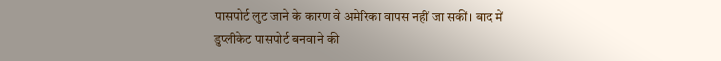पासपोर्ट लुट जाने के कारण वे अमेरिका वापस नहीं जा सकीं। बाद में डुप्लीकेट पासपोर्ट बनवाने की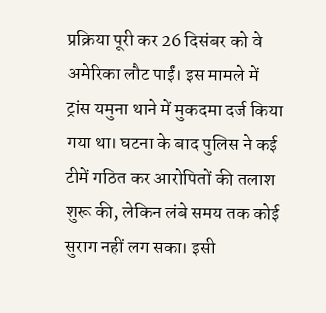प्रक्रिया पूरी कर 26 दिसंबर को वे अमेरिका लौट पाईं। इस मामले में ट्रांस यमुना थाने में मुकदमा दर्ज किया गया था। घटना के बाद पुलिस ने कई टीमें गठित कर आरोपितों की तलाश शुरू की, लेकिन लंबे समय तक कोई सुराग नहीं लग सका। इसी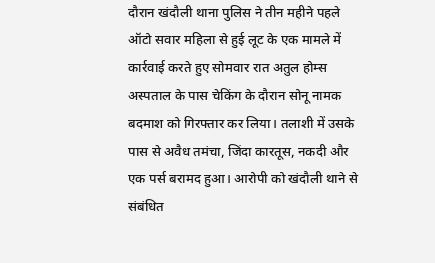दौरान खंदौली थाना पुलिस ने तीन महीने पहले ऑटो सवार महिला से हुई लूट के एक मामले में कार्रवाई करते हुए सोमवार रात अतुल होम्स अस्पताल के पास चेकिंग के दौरान सोनू नामक बदमाश को गिरफ्तार कर लिया। तलाशी में उसके पास से अवैध तमंचा, जिंदा कारतूस, नकदी और एक पर्स बरामद हुआ। आरोपी को खंदौली थाने से संबंधित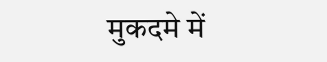मुकदमे में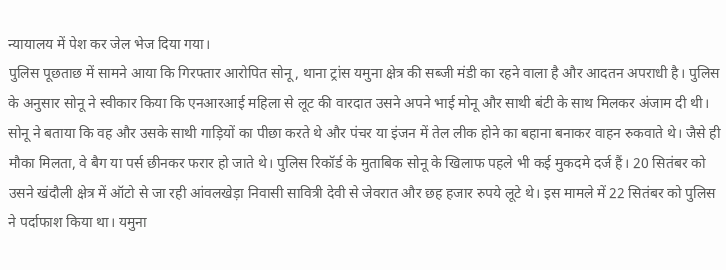न्यायालय में पेश कर जेल भेज दिया गया।
पुलिस पूछताछ में सामने आया कि गिरफ्तार आरोपित सोनू, थाना ट्रांस यमुना क्षेत्र की सब्जी मंडी का रहने वाला है और आदतन अपराधी है। पुलिस के अनुसार सोनू ने स्वीकार किया कि एनआरआई महिला से लूट की वारदात उसने अपने भाई मोनू और साथी बंटी के साथ मिलकर अंजाम दी थी। सोनू ने बताया कि वह और उसके साथी गाड़ियों का पीछा करते थे और पंचर या इंजन में तेल लीक होने का बहाना बनाकर वाहन रुकवाते थे। जैसे ही मौका मिलता, वे बैग या पर्स छीनकर फरार हो जाते थे। पुलिस रिकॉर्ड के मुताबिक सोनू के खिलाफ पहले भी कई मुकदमे दर्ज हैं। 20 सितंबर को उसने खंदौली क्षेत्र में ऑटो से जा रही आंवलखेड़ा निवासी सावित्री देवी से जेवरात और छह हजार रुपये लूटे थे। इस मामले में 22 सितंबर को पुलिस ने पर्दाफाश किया था। यमुना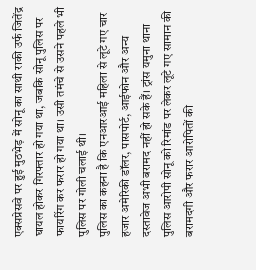एक्सप्रेसवे पर हुई मुठभेड़ में सोनू का साथी राकी उर्फ जितेंद्र घायल होकर गिरफ्तार हो गया था, जबकि सोनू पुलिस पर फायरिंग कर फरार हो गया था। उसी तमंचे से उसने पहले भी पुलिस पर गोली चलाई थी।
पुलिस का कहना है कि एनआरआई महिला से लूटे गए चार हजार अमेरिकी डॉलर, पासपोर्ट, आईफोन और अन्य दस्तावेज अभी बरामद नहीं हो सके हैं। ट्रांस यमुना थाना पुलिस आरोपी सोनू को रिमांड पर लेकर लूटे गए सामान की बरामदगी और फरार आरोपितों की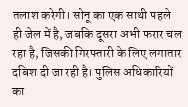तलाश करेगी। सोनू का एक साथी पहले ही जेल में है, जबकि दूसरा अभी फरार चल रहा है, जिसकी गिरफ्तारी के लिए लगातार दबिश दी जा रही है। पुलिस अधिकारियों का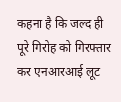कहना है कि जल्द ही पूरे गिरोह को गिरफ्तार कर एनआरआई लूट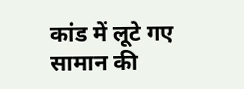कांड में लूटे गए सामान की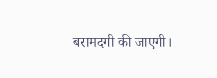बरामदगी की जाएगी।